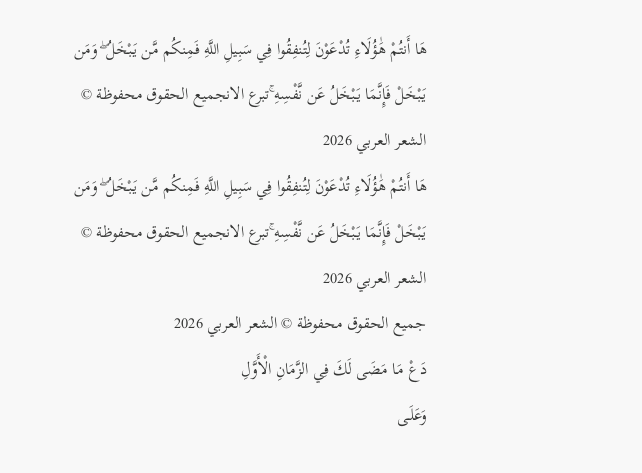هَا أَنتُمْ هَٰؤُلَاءِ تُدْعَوْنَ لِتُنفِقُوا فِي سَبِيلِ اللَّهِ فَمِنكُم مَّن يَبْخَلُ ۖ وَمَن يَبْخَلْ فَإِنَّمَا يَبْخَلُ عَن نَّفْسِهِ ۚتبرع الانجميع الحقوق محفوظة © الشعر العربي 2026
هَا أَنتُمْ هَٰؤُلَاءِ تُدْعَوْنَ لِتُنفِقُوا فِي سَبِيلِ اللَّهِ فَمِنكُم مَّن يَبْخَلُ ۖ وَمَن يَبْخَلْ فَإِنَّمَا يَبْخَلُ عَن نَّفْسِهِ ۚتبرع الانجميع الحقوق محفوظة © الشعر العربي 2026
جميع الحقوق محفوظة © الشعر العربي 2026
دَعْ مَـا مَضَى لَكَ فِي الزَّمَانِ الْأَوَّلِ
وَعَلَـى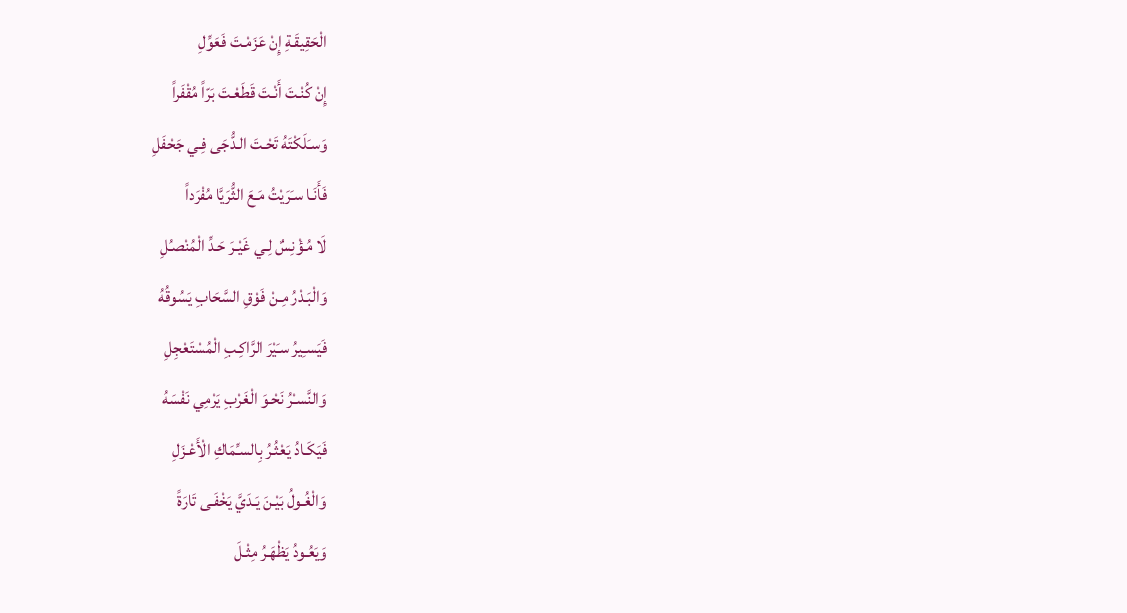الْحَقِيقَـةِ إِنْ عَزَمْـتَ فَعَوِّلِ
إِنْ كُنْـتَ أَنْـتَ قَطَعْـتَ بَرّاً مُقْفَراً
وَسـَلَكْتَهُ تَحْـتَ الـدُّجَى فِـي جَحْفَلِ
فَأَنَـا سـَرَيْتُ مَـعَ الثُّرَيَّا مُفْرَداً
لَا مُـؤْنِسٌ لِـي غَيْـرَ حَـدِّ الْمُنْصـُلِ
وَالْبَـدْرُ مِـنْ فَوْقِ السَّحَابِ يَسُوقُهُ
فَيَسـِيرُ سـَيْرَ الرَّاكِـبِ الْمُسْتَعْجِلِ
وَالنَّسـْرُ نَحْـوَ الْغَرْبِ يَرْمِي نَفْسَهُ
فَيَكَـادُ يَعْثُـرُ بِالسـِّمَاكِ الْأَعْـزَلِ
وَالْغُـولُ بَيْـنَ يَـدَيَّ يَخْفَـى تَارَةً
وَيَعُـودُ يَظْهَـرُ مِثْـلَ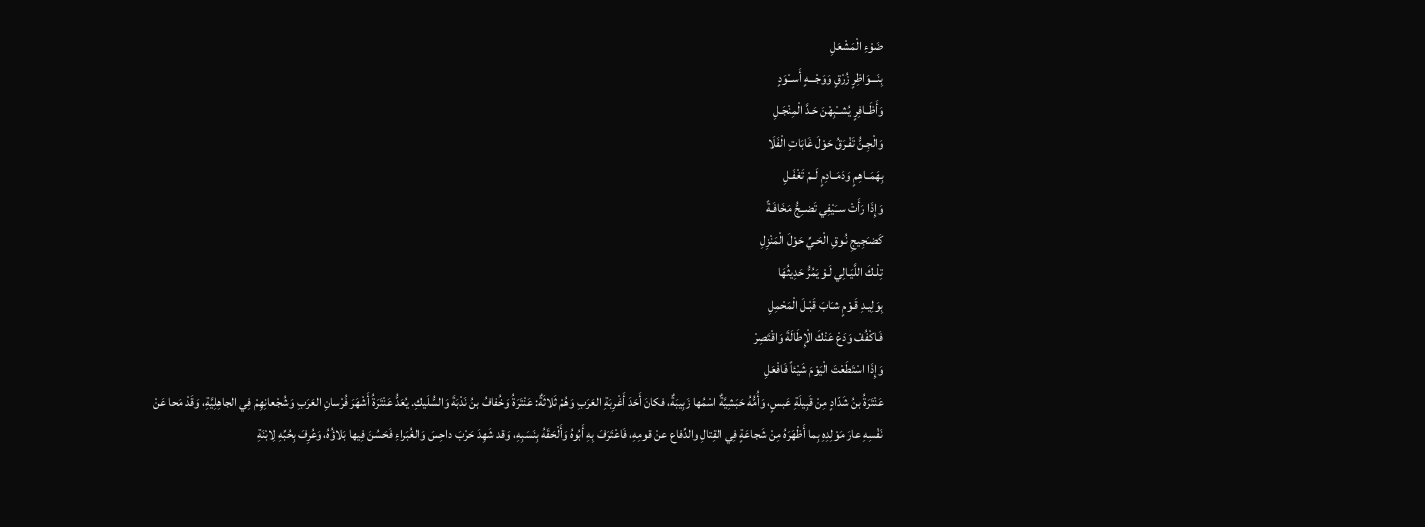ضَوْءِ الْمَشْعَلِ
بِنَـــوَاظِرٍ زُرْقٍ وَوَجْـــهٍ أَســْوَدٍ
وَأَظَــافِرٍ يُشــْبِهْنَ حَـدَّ الْمِنْجَـلِ
وَالْجِـنُّ تَفْـرَقُ حَوْلَ غَابَاتِ الْفَلَا
بِهَمَــاهِمٍ وَدَمَــادِمٍ لَــمْ تَغْفَـلِ
وَإِذَا رَأَتْ ســَيْفِي تَضــِجُّ مَخَافَـةً
كَضـَجِيجِ نُـوقِ الْحَـيِّ حَوْلَ الْمَنْزِلِ
تِلْـكَ اللَّيَـالِي لَـوْ يَمُرُّ حَدِيثُهَا
بِوَلِيـدِ قَـوْمٍ شـَابَ قَبْـلَ الْمَحْمِلِ
فَـاكْفُفْ وَدَعْ عَنْكَ الْإِطَالَةَ وَاقْتَصِرْ
وَإِذَا اسْتَطَعْتَ الْيَوْمَ شَيْئاً فَافْعَلِ
عَنْتَرَةُ بنُ شَدّادٍ مِنْ قَبِيلَةِ عَبسٍ، وَأُمُّهُ حَبَشِيَّةٌ اسْمُها زَبِيبَةٌ، فكانَ أَحَدَ أَغْرِبَةِ العَرَبِ وَهُمْ ثَلاثَةٌ: عَنْتَرَةُ وَخُفافُ بنُ نَدْبَةَ وَالسُّلَيكِ. يُعَدُّ عَنْتَرَةُ أَشْهَرَ فُرْسانِ العَرَبِ وَشُجْعانِهِمْ فِي الجاهِلِيَّةِ، وَقَدْ مَحا عَنْ نَفْسِهِ عارَ مَوْلِدِهِ بِما أَظْهَرَهُ مِنْ شَجاعَةٍ فِي القِتالِ والدِّفاع عنْ قومِهِ، فَاعْتَرَفَ بِهِ أَبُوهُ وَأَلْحَقَهُ بِنَسَبِهِ، وَقد شَهِدَ حَرْبَ داحِسَ وَالغُبَراءِ فَحَسُنَ فِيها بَلاؤُهُ، وَعُرِفَ بِحُبِّهِ لِابْنَةِ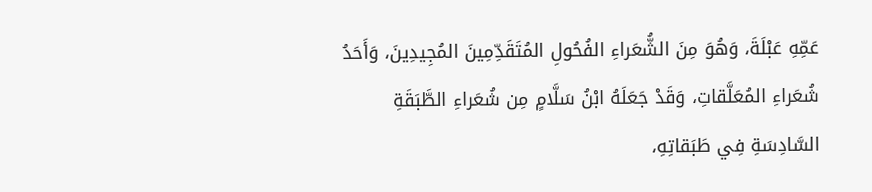عَمِّهِ عَبْلَةَ، وَهُوَ مِنَ الشُّعَراءِ الفُحُولِ المُتَقَدِّمِينَ المُجِيدِينَ، وَأَحَدُ شُعَراءِ المُعَلَّقاتِ، وَقَدْ جَعَلَهُ ابْنُ سَلَّامٍ مِن شُعَراءِ الطَّبَقَةِ السَّادِسَةِ فِي طَبَقاتِهِ،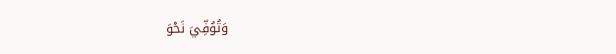وَتُوُفِّيَ نَحْوَ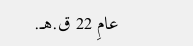عامِ 22 ق.هــ.